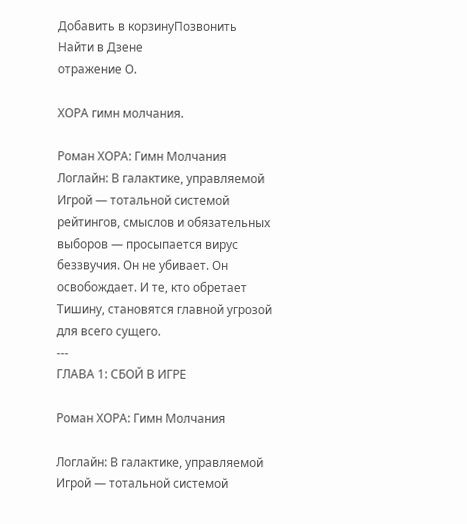Добавить в корзинуПозвонить
Найти в Дзене
отражение О.

ХОРА гимн молчания.

Роман ХОРА: Гимн Молчания
Логлайн: В галактике, управляемой Игрой — тотальной системой рейтингов, смыслов и обязательных выборов — просыпается вирус беззвучия. Он не убивает. Он освобождает. И те, кто обретает Тишину, становятся главной угрозой для всего сущего.
---
ГЛАВА 1: СБОЙ В ИГРЕ

Роман ХОРА: Гимн Молчания

Логлайн: В галактике, управляемой Игрой — тотальной системой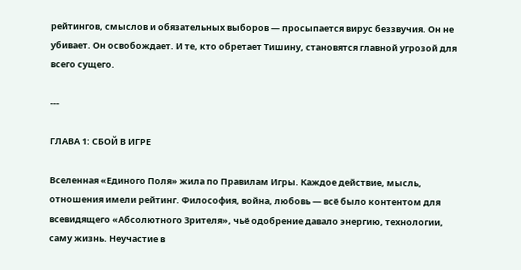рейтингов, смыслов и обязательных выборов — просыпается вирус беззвучия. Он не убивает. Он освобождает. И те, кто обретает Тишину, становятся главной угрозой для всего сущего.

---

ГЛАВА 1: СБОЙ В ИГРЕ

Вселенная «Единого Поля» жила по Правилам Игры. Каждое действие, мысль, отношения имели рейтинг. Философия, война, любовь — всё было контентом для всевидящего «Абсолютного Зрителя», чьё одобрение давало энергию, технологии, саму жизнь. Неучастие в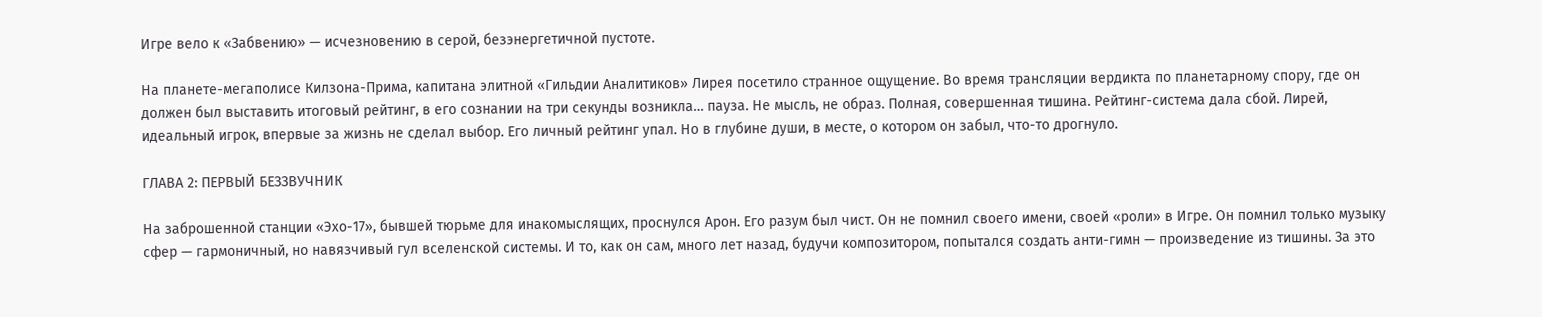Игре вело к «Забвению» — исчезновению в серой, безэнергетичной пустоте.

На планете-мегаполисе Килзона-Прима, капитана элитной «Гильдии Аналитиков» Лирея посетило странное ощущение. Во время трансляции вердикта по планетарному спору, где он должен был выставить итоговый рейтинг, в его сознании на три секунды возникла… пауза. Не мысль, не образ. Полная, совершенная тишина. Рейтинг-система дала сбой. Лирей, идеальный игрок, впервые за жизнь не сделал выбор. Его личный рейтинг упал. Но в глубине души, в месте, о котором он забыл, что-то дрогнуло.

ГЛАВА 2: ПЕРВЫЙ БЕЗЗВУЧНИК

На заброшенной станции «Эхо-17», бывшей тюрьме для инакомыслящих, проснулся Арон. Его разум был чист. Он не помнил своего имени, своей «роли» в Игре. Он помнил только музыку сфер — гармоничный, но навязчивый гул вселенской системы. И то, как он сам, много лет назад, будучи композитором, попытался создать анти-гимн — произведение из тишины. За это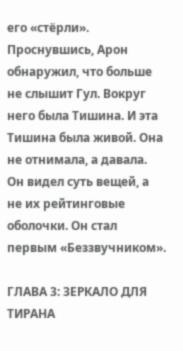его «стёрли». Проснувшись, Арон обнаружил, что больше не слышит Гул. Вокруг него была Тишина. И эта Тишина была живой. Она не отнимала, а давала. Он видел суть вещей, а не их рейтинговые оболочки. Он стал первым «Беззвучником».

ГЛАВА 3: ЗЕРКАЛО ДЛЯ ТИРАНА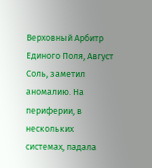Верховный Арбитр Единого Поля, Август Соль, заметил аномалию. На периферии, в нескольких системах, падала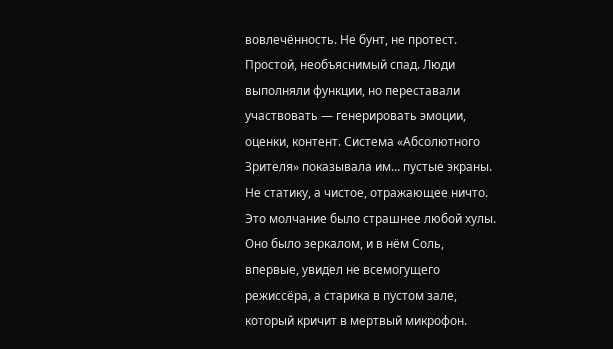вовлечённость. Не бунт, не протест. Простой, необъяснимый спад. Люди выполняли функции, но переставали участвовать — генерировать эмоции, оценки, контент. Система «Абсолютного Зрителя» показывала им… пустые экраны. Не статику, а чистое, отражающее ничто. Это молчание было страшнее любой хулы. Оно было зеркалом, и в нём Соль, впервые, увидел не всемогущего режиссёра, а старика в пустом зале, который кричит в мертвый микрофон.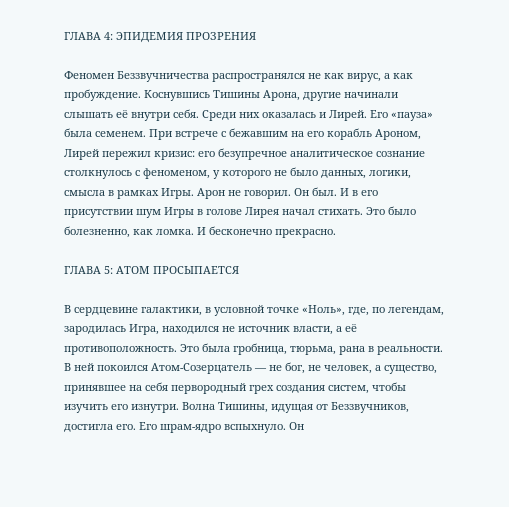ГЛАВА 4: ЭПИДЕМИЯ ПРОЗРЕНИЯ

Феномен Беззвучничества распространялся не как вирус, а как пробуждение. Коснувшись Тишины Арона, другие начинали слышать её внутри себя. Среди них оказалась и Лирей. Его «пауза» была семенем. При встрече с бежавшим на его корабль Ароном, Лирей пережил кризис: его безупречное аналитическое сознание столкнулось с феноменом, у которого не было данных, логики, смысла в рамках Игры. Арон не говорил. Он был. И в его присутствии шум Игры в голове Лирея начал стихать. Это было болезненно, как ломка. И бесконечно прекрасно.

ГЛАВА 5: АТОМ ПРОСЫПАЕТСЯ

В сердцевине галактики, в условной точке «Ноль», где, по легендам, зародилась Игра, находился не источник власти, а её противоположность. Это была гробница, тюрьма, рана в реальности. В ней покоился Атом-Созерцатель — не бог, не человек, а существо, принявшее на себя первородный грех создания систем, чтобы изучить его изнутри. Волна Тишины, идущая от Беззвучников, достигла его. Его шрам-ядро вспыхнуло. Он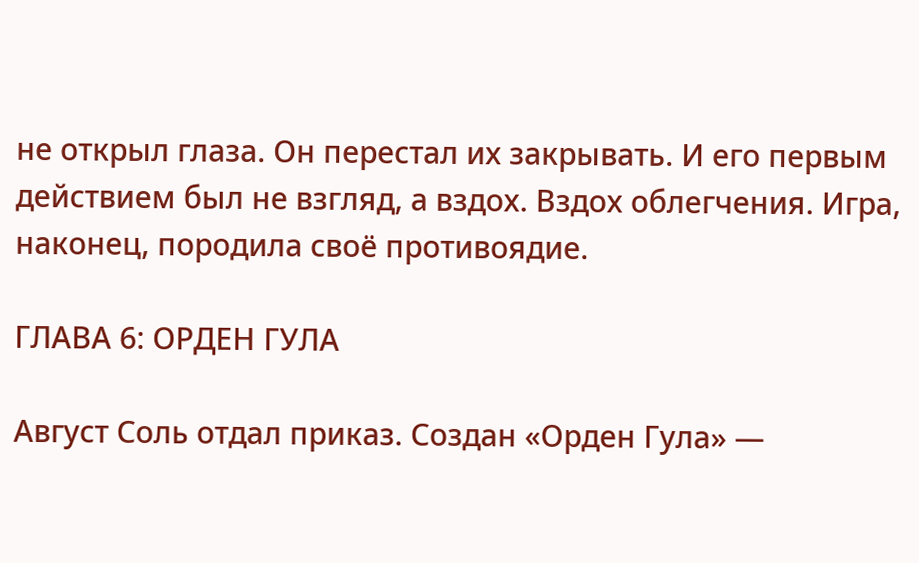не открыл глаза. Он перестал их закрывать. И его первым действием был не взгляд, а вздох. Вздох облегчения. Игра, наконец, породила своё противоядие.

ГЛАВА 6: ОРДЕН ГУЛА

Август Соль отдал приказ. Создан «Орден Гула» —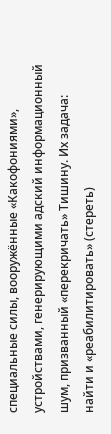специальные силы, вооружённые «Какофониями», устройствами, генерирующими адский информационный шум, призванный «перекричать» Тишину. Их задача: найти и «реабилитировать» (стереть)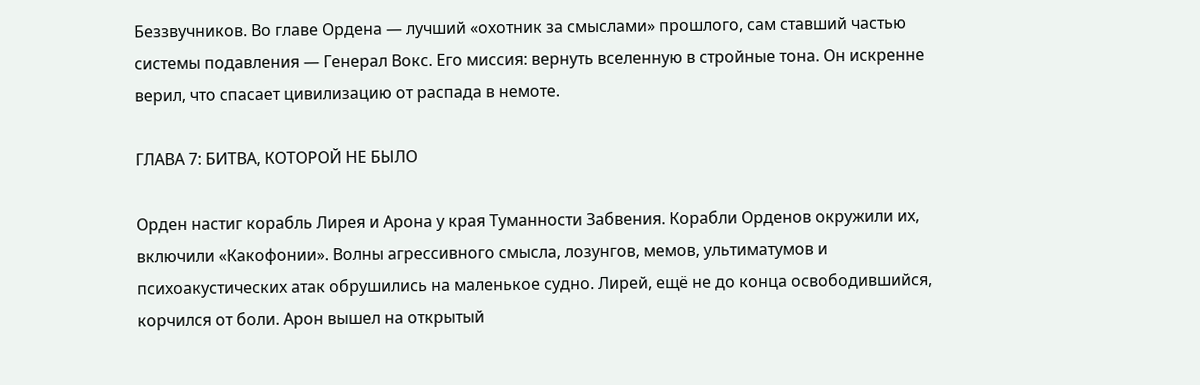Беззвучников. Во главе Ордена — лучший «охотник за смыслами» прошлого, сам ставший частью системы подавления — Генерал Вокс. Его миссия: вернуть вселенную в стройные тона. Он искренне верил, что спасает цивилизацию от распада в немоте.

ГЛАВА 7: БИТВА, КОТОРОЙ НЕ БЫЛО

Орден настиг корабль Лирея и Арона у края Туманности Забвения. Корабли Орденов окружили их, включили «Какофонии». Волны агрессивного смысла, лозунгов, мемов, ультиматумов и психоакустических атак обрушились на маленькое судно. Лирей, ещё не до конца освободившийся, корчился от боли. Арон вышел на открытый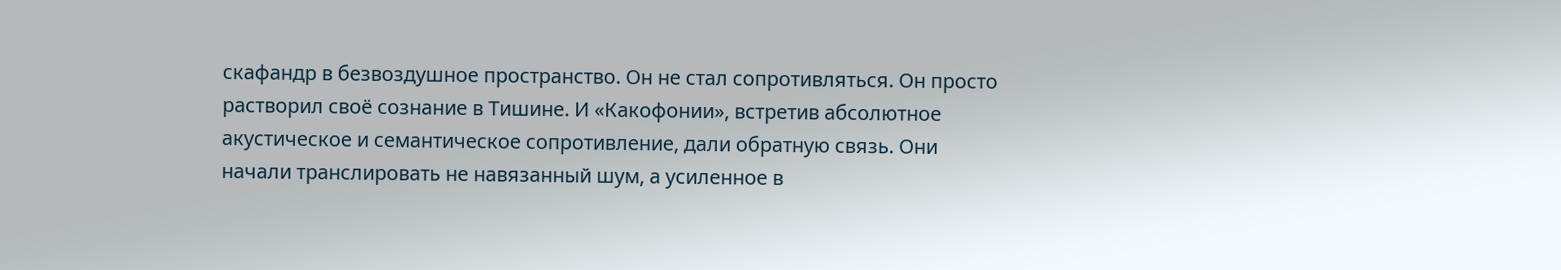скафандр в безвоздушное пространство. Он не стал сопротивляться. Он просто растворил своё сознание в Тишине. И «Какофонии», встретив абсолютное акустическое и семантическое сопротивление, дали обратную связь. Они начали транслировать не навязанный шум, а усиленное в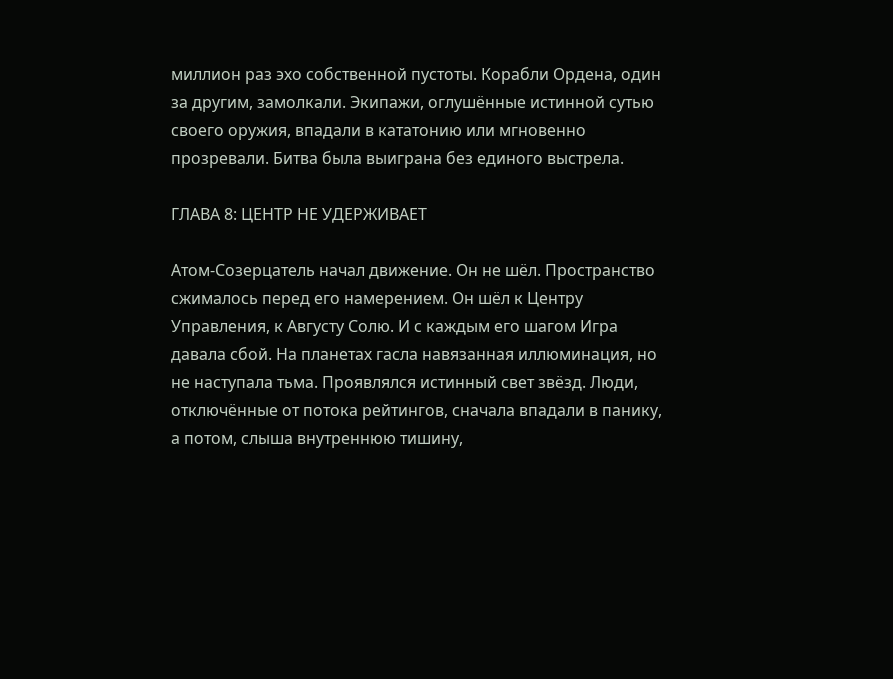миллион раз эхо собственной пустоты. Корабли Ордена, один за другим, замолкали. Экипажи, оглушённые истинной сутью своего оружия, впадали в кататонию или мгновенно прозревали. Битва была выиграна без единого выстрела.

ГЛАВА 8: ЦЕНТР НЕ УДЕРЖИВАЕТ

Атом-Созерцатель начал движение. Он не шёл. Пространство сжималось перед его намерением. Он шёл к Центру Управления, к Августу Солю. И с каждым его шагом Игра давала сбой. На планетах гасла навязанная иллюминация, но не наступала тьма. Проявлялся истинный свет звёзд. Люди, отключённые от потока рейтингов, сначала впадали в панику, а потом, слыша внутреннюю тишину,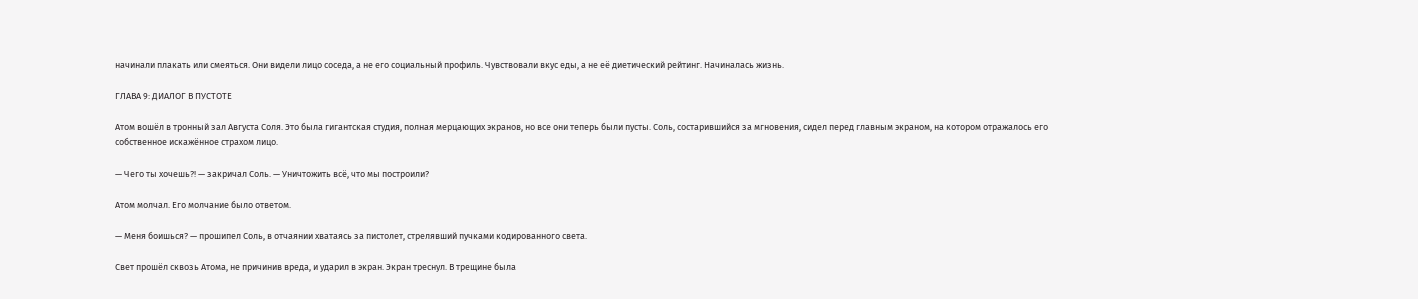начинали плакать или смеяться. Они видели лицо соседа, а не его социальный профиль. Чувствовали вкус еды, а не её диетический рейтинг. Начиналась жизнь.

ГЛАВА 9: ДИАЛОГ В ПУСТОТЕ

Атом вошёл в тронный зал Августа Соля. Это была гигантская студия, полная мерцающих экранов, но все они теперь были пусты. Соль, состарившийся за мгновения, сидел перед главным экраном, на котором отражалось его собственное искажённое страхом лицо.

— Чего ты хочешь?! — закричал Соль. — Уничтожить всё, что мы построили?

Атом молчал. Его молчание было ответом.

— Меня боишься? — прошипел Соль, в отчаянии хватаясь за пистолет, стрелявший пучками кодированного света.

Свет прошёл сквозь Атома, не причинив вреда, и ударил в экран. Экран треснул. В трещине была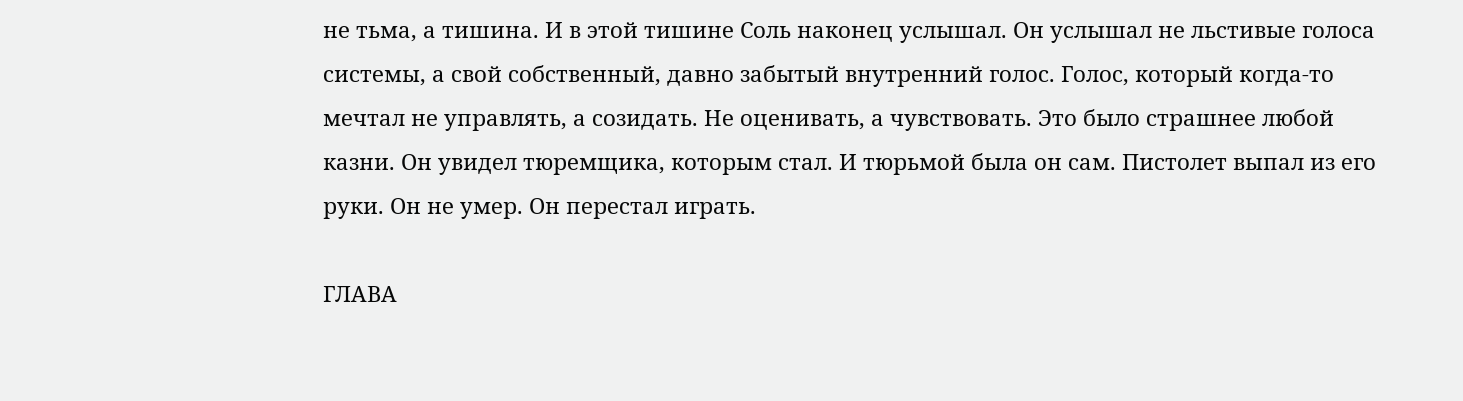не тьма, а тишина. И в этой тишине Соль наконец услышал. Он услышал не льстивые голоса системы, а свой собственный, давно забытый внутренний голос. Голос, который когда-то мечтал не управлять, а созидать. Не оценивать, а чувствовать. Это было страшнее любой казни. Он увидел тюремщика, которым стал. И тюрьмой была он сам. Пистолет выпал из его руки. Он не умер. Он перестал играть.

ГЛАВА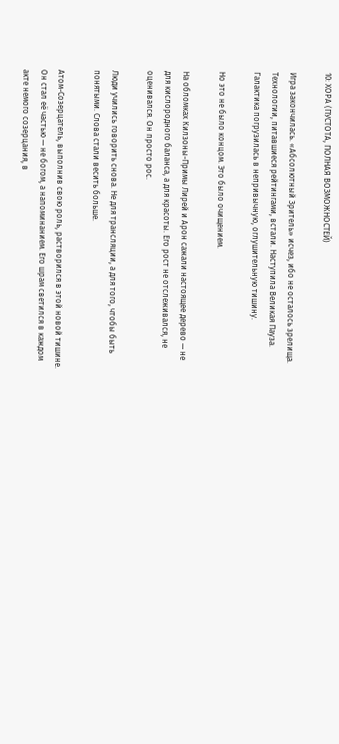10: ХОРА (ПУСТОТА, ПОЛНАЯ ВОЗМОЖНОСТЕЙ)

Игра закончилась. «Абсолютный Зритель» исчез, ибо не осталось зрелища. Технологии, питавшиеся рейтингами, встали. Наступила Великая Пауза. Галактика погрузилась в непривычную, оглушительную тишину.

Но это не было концом. Это было очищением.

На обломках Килзоны-Примы Лирей и Арон сажали настоящее дерево — не для кислородного баланса, а для красоты. Его рост не отслеживался, не оценивался. Он просто рос.

Люди учились говорить снова. Не для трансляции, а для того, чтобы быть понятыми. Слова стали весить больше.

Атом-Созерцатель, выполнив свою роль, растворился в этой новой тишине. Он стал её частью — не богом, а напоминанием. Его шрам светился в каждом акте немого созерцания, в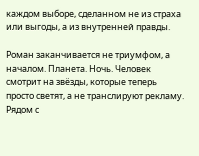каждом выборе, сделанном не из страха или выгоды, а из внутренней правды.

Роман заканчивается не триумфом, а началом. Планета. Ночь. Человек смотрит на звёзды, которые теперь просто светят, а не транслируют рекламу. Рядом с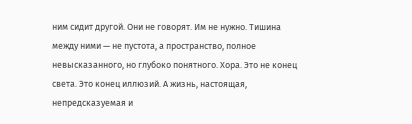ним сидит другой. Они не говорят. Им не нужно. Тишина между ними — не пустота, а пространство, полное невысказанного, но глубоко понятного. Хора. Это не конец света. Это конец иллюзий. А жизнь, настоящая, непредсказуемая и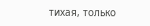тихая, только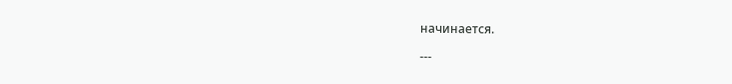начинается.

---